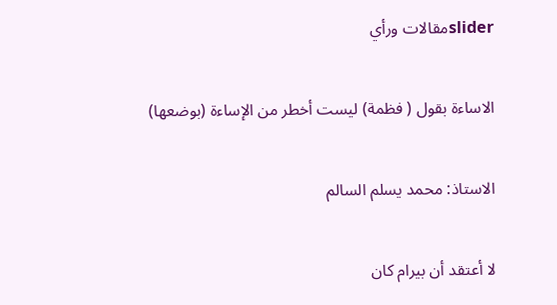sliderمقالات ورأي

الاساءة بقول ( فظمة) ليست أخطر من الإساءة (بوضعها)

الاستاذ: محمد يسلم السالم

لا أعتقد أن بيرام كان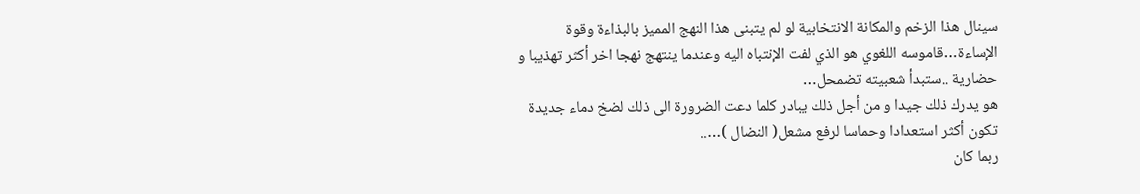سينال هذا الزخم والمكانة الانتخابية لو لم يتبنى هذا النهج المميز بالبذاءة وقوة الإساءة…قاموسه اللغوي هو الذي لفت الإنتباه اليه وعندما ينتهج نهجا اخر أكثر تهذيبا و حضارية ..ستبدأ شعبيته تضمحل…
هو يدرك ذلك جيدا و من أجل ذلك يبادر كلما دعت الضرورة الى ذلك لضخ دماء جديدة تكون أكثر استعدادا وحماسا لرفع مشعل( النضال )…..
ربما كان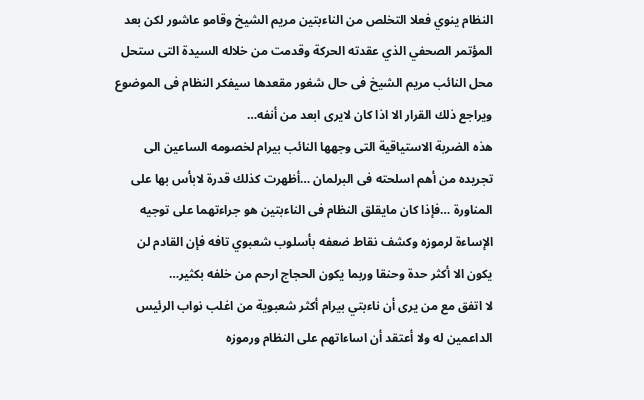النظام ينوي فعلا التخلص من الناءبتين مريم الشيخ وقامو عاشور لكن بعد المؤتمر الصحفي الذي عقدته الحركة وقدمت من خلاله السيدة التى ستحل محل النائب مريم الشيخ فى حال شغور مقعدها سيفكر النظام فى الموضوع ويراجع ذلك القرار الا اذا كان لايرى ابعد من أنفه…
هذه الضربة الاستياقية التى وجهها النائب بيرام لخصومه الساعين الى تجريده من أهم اسلحته فى البرلمان …أظهرت كذلك قدرة لابأس بها على المناورة …فإذا كان مايقلق النظام فى الناءبتين هو جراءتهما على توجيه الإساءة لرموزه وكشف نقاط ضعفه بأسلوب شعبوي تافه فإن القادم لن يكون الا أكثر حدة وحنقا وربما يكون الحجاج ارحم من خلفه بكثير…
لا اتفق مع من يرى أن ناءبتي بيرام أكثر شعبوية من اغلب نواب الرئيس الداعمين له ولا أعتقد أن اساءاتهم على النظام ورموزه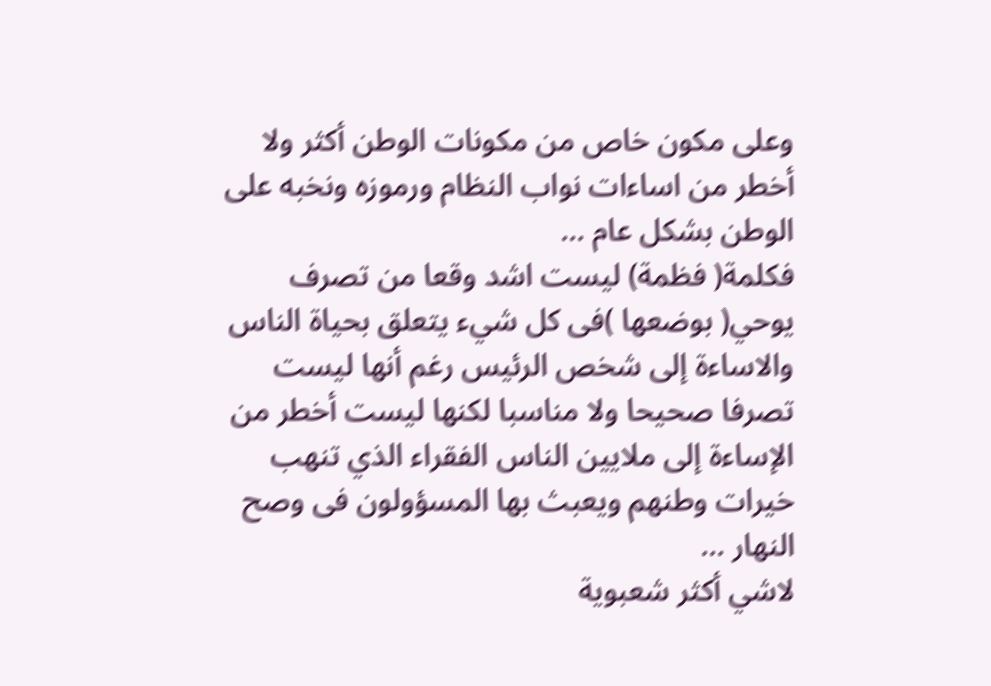وعلى مكون خاص من مكونات الوطن أكثر ولا أخطر من اساءات نواب النظام ورموزه ونخبه على الوطن بشكل عام …
فكلمة( فظمة) ليست اشد وقعا من تصرف يوحي( بوضعها )فى كل شيء يتعلق بحياة الناس والاساءة إلى شخص الرئيس رغم أنها ليست تصرفا صحيحا ولا مناسبا لكنها ليست أخطر من الإساءة إلى ملايين الناس الفقراء الذي تنهب خيرات وطنهم ويعبث بها المسؤولون فى وصح النهار …
لاشي أكثر شعبوية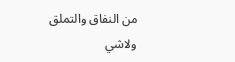من النفاق والتملق ولاشي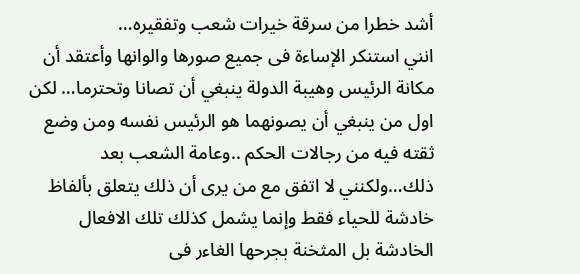أشد خطرا من سرقة خيرات شعب وتفقيره…
انني استنكر الإساءة فى جميع صورها والوانها وأعتقد أن مكانة الرئيس وهيبة الدولة ينبغي أن تصانا وتحترما… لكن اول من ينبغي أن يصونهما هو الرئيس نفسه ومن وضع ثقته فيه من رجالات الحكم ..وعامة الشعب بعد ذلك…ولكنني لا اتفق مع من يرى أن ذلك يتعلق بألفاظ خادشة للحياء فقط وإنما يشمل كذلك تلك الافعال الخادشة بل المثخنة بجرحها الغاءر فى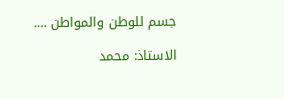جسم للوطن والمواطن ….

الاستاذ: محمد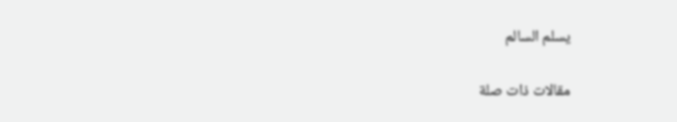يسلم السالم

مقالات ذات صلة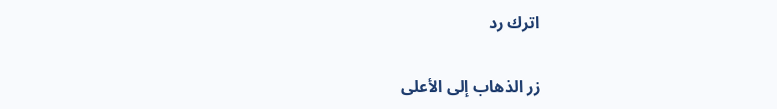اترك رد

زر الذهاب إلى الأعلى